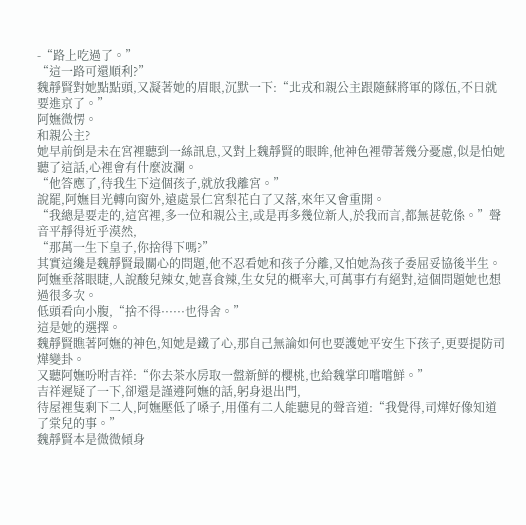-“路上吃過了。”
“這一路可還順利?”
魏靜賢對她點點頭,又凝著她的眉眼,沉默一下:“北戎和親公主跟隨蘇將軍的隊伍,不日就要進京了。”
阿嫵微愣。
和親公主?
她早前倒是未在宮裡聽到一絲訊息,又對上魏靜賢的眼眸,他神色裡帶著幾分憂慮,似是怕她聽了這話,心裡會有什麼波瀾。
“他答應了,待我生下這個孩子,就放我離宮。”
說罷,阿嫵目光轉向窗外,遠處景仁宮梨花白了又落,來年又會重開。
“我總是要走的,這宮裡,多一位和親公主,或是再多幾位新人,於我而言,都無甚乾係。”聲音平靜得近乎漠然,
“那萬一生下皇子,你捨得下嗎?”
其實這纔是魏靜賢最關心的問題,他不忍看她和孩子分離,又怕她為孩子委屈妥協後半生。
阿嫵垂落眼睫,人說酸兒辣女,她喜食辣,生女兒的概率大,可萬事冇有絕對,這個問題她也想過很多次。
低頭看向小腹,“捨不得······也得舍。”
這是她的選擇。
魏靜賢瞧著阿嫵的神色,知她是鐵了心,那自己無論如何也要護她平安生下孩子,更要提防司燁變卦。
又聽阿嫵吩咐吉祥:“你去茶水房取一盤新鮮的櫻桃,也給魏掌印嚐嚐鮮。”
吉祥遲疑了一下,卻還是謹遵阿嫵的話,躬身退出門,
待屋裡隻剩下二人,阿嫵壓低了嗓子,用僅有二人能聽見的聲音道:“我覺得,司燁好像知道了棠兒的事。”
魏靜賢本是微微傾身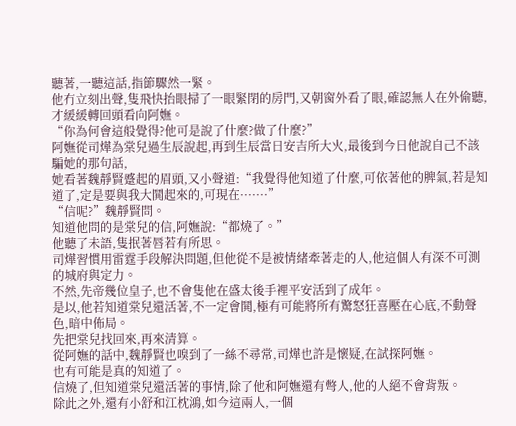聽著,一聽這話,指節驟然一緊。
他冇立刻出聲,隻飛快抬眼掃了一眼緊閉的房門,又朝窗外看了眼,確認無人在外偷聽,才緩緩轉回頭看向阿嫵。
“你為何會這般覺得?他可是說了什麼?做了什麼?”
阿嫵從司燁為棠兒過生辰說起,再到生辰當日安吉所大火,最後到今日他說自己不該騙她的那句話,
她看著魏靜賢蹙起的眉頭,又小聲道:“我覺得他知道了什麼,可依著他的脾氣,若是知道了,定是要與我大鬨起來的,可現在·······”
“信呢?”魏靜賢問。
知道他問的是棠兒的信,阿嫵說:“都燒了。”
他聽了未語,隻抿著唇若有所思。
司燁習慣用雷霆手段解決問題,但他從不是被情緒牽著走的人,他這個人有深不可測的城府與定力。
不然,先帝幾位皇子,也不會隻他在盛太後手裡平安活到了成年。
是以,他若知道棠兒還活著,不一定會鬨,極有可能將所有驚怒狂喜壓在心底,不動聲色,暗中佈局。
先把棠兒找回來,再來清算。
從阿嫵的話中,魏靜賢也嗅到了一絲不尋常,司燁也許是懷疑,在試探阿嫵。
也有可能是真的知道了。
信燒了,但知道棠兒還活著的事情,除了他和阿嫵還有彆人,他的人絕不會背叛。
除此之外,還有小舒和江枕鴻,如今這兩人,一個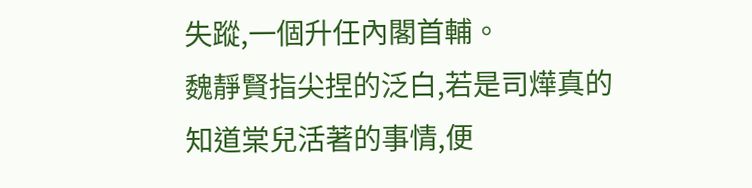失蹤,一個升任內閣首輔。
魏靜賢指尖捏的泛白,若是司燁真的知道棠兒活著的事情,便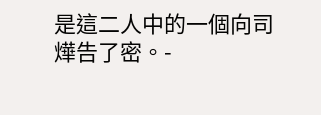是這二人中的一個向司燁告了密。-